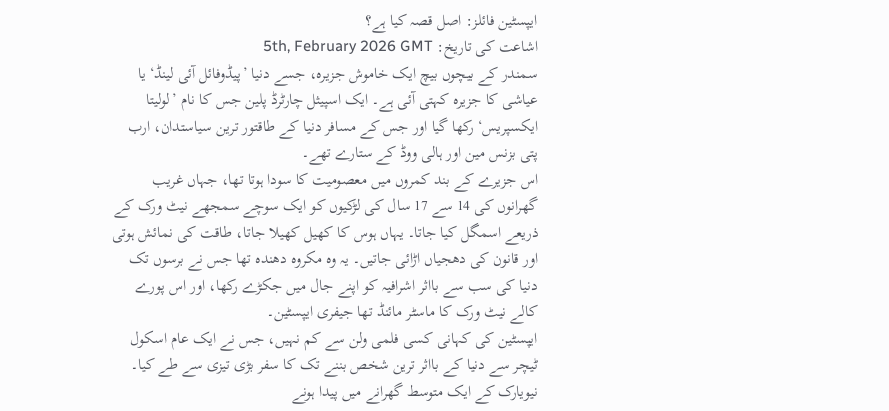ایپسٹین فائلز: اصل قصہ کیا ہے؟
اشاعت کی تاریخ: 5th, February 2026 GMT
سمندر کے بیچوں بیچ ایک خاموش جزیرہ، جسے دنیا ’پیڈوفائل آئی لینڈ‘ یا عیاشی کا جزیرہ کہتی آئی ہے۔ ایک اسپیثل چارٹرڈ پلین جس کا نام ’لولیتا ایکسپریس‘ رکھا گیا اور جس کے مسافر دنیا کے طاقتور ترین سیاستدان، ارب پتی بزنس مین اور ہالی ووڈ کے ستارے تھے۔
اس جزیرے کے بند کمروں میں معصومیت کا سودا ہوتا تھا، جہاں غریب گھرانوں کی 14 سے 17 سال کی لڑکیوں کو ایک سوچے سمجھے نیٹ ورک کے ذریعے اسمگل کیا جاتا۔ یہاں ہوس کا کھیل کھیلا جاتا، طاقت کی نمائش ہوتی اور قانون کی دھجیاں اڑائی جاتیں۔ یہ وہ مکروہ دھندہ تھا جس نے برسوں تک دنیا کی سب سے بااثر اشرافیہ کو اپنے جال میں جکڑے رکھا، اور اس پورے کالے نیٹ ورک کا ماسٹر مائنڈ تھا جیفری ایپسٹین۔
ایپسٹین کی کہانی کسی فلمی ولن سے کم نہیں، جس نے ایک عام اسکول ٹیچر سے دنیا کے بااثر ترین شخص بننے تک کا سفر بڑی تیزی سے طے کیا۔ نیویارک کے ایک متوسط گھرانے میں پیدا ہونے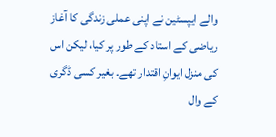والے ایپسٹین نے اپنی عملی زندگی کا آغاز ریاضی کے استاد کے طور پر کیا، لیکن اس کی منزل ایوانِ اقتدار تھے۔ بغیر کسی ڈگری کے وال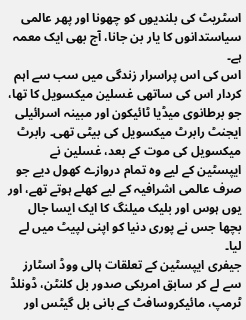اسٹریٹ کی بلندیوں کو چھونا اور پھر عالمی سیاستدانوں کا یار بن جانا، آج بھی ایک معمہ ہے۔
اس کی اس پراسرار زندگی میں سب سے اہم کردار اس کی ساتھی غسلین میکسویل کا تھا، جو برطانوی میڈیا ٹائیکون اور مبینہ اسرائیلی ایجنٹ رابرٹ میکسویل کی بیٹی تھی۔ رابرٹ میکسویل کی موت کے بعد، غسلین نے ایپسٹین کے لیے وہ تمام دروازے کھول دیے جو صرف عالمی اشرافیہ کے لیے کھلے ہوتے تھے، اور یوں ہوس اور بلیک میلنگ کا ایک ایسا جال بچھا جس نے پوری دنیا کو اپنی لپیٹ میں لے لیا۔
جیفری ایپسٹین کے تعلقات ہالی ووڈ اسٹارز سے لے کر سابق امریکی صدور بل کلنٹن، ڈونلڈ ٹرمپ، مائیکروسافٹ کے بانی بل گیٹس اور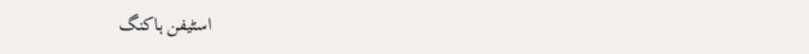اسٹیفن ہاکنگ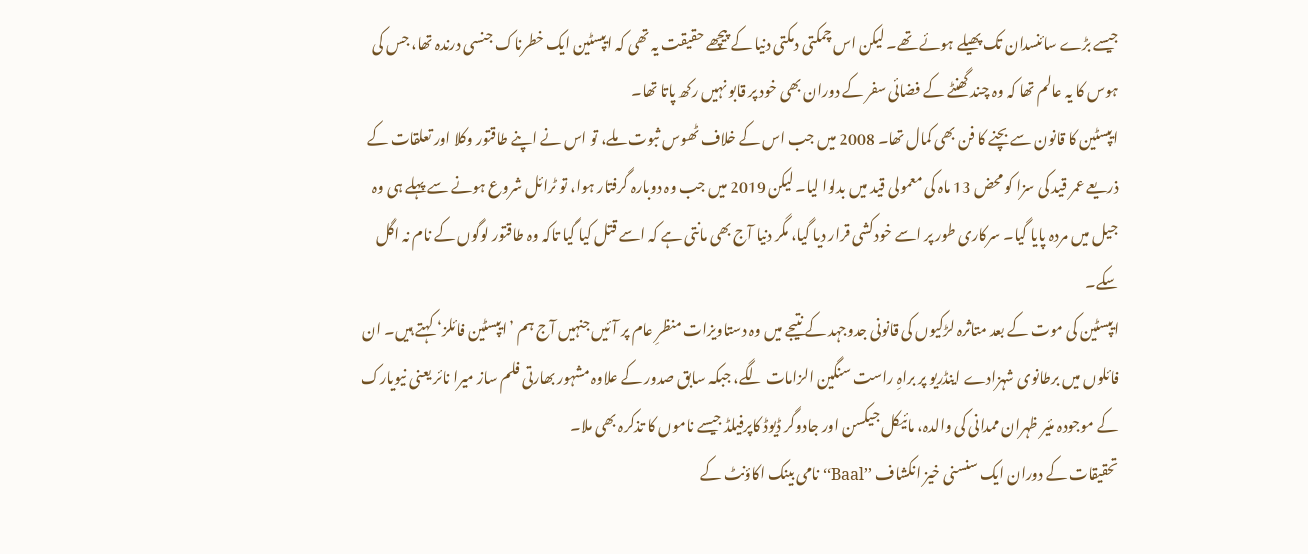جیسے بڑے سائنسدان تک پھیلے ہوئے تھے۔ لیکن اس چمکتی دمکتی دنیا کے پیچھے حقیقت یہ تھی کہ ایپسٹین ایک خطرناک جنسی درندہ تھا، جس کی ہوس کا یہ عالم تھا کہ وہ چند گھنٹے کے فضائی سفر کے دوران بھی خود پر قابو نہیں رکھ پاتا تھا۔
ایپسٹین کا قانون سے بچنے کا فن بھی کمال تھا۔ 2008 میں جب اس کے خلاف ٹھوس ثبوت ملے، تو اس نے اپنے طاقتور وکلا اور تعلقات کے ذریعے عمر قید کی سزا کو محض 13 ماہ کی معمولی قید میں بدلوا لیا۔ لیکن 2019 میں جب وہ دوبارہ گرفتار ہوا، تو ٹرائل شروع ہونے سے پہلے ہی وہ جیل میں مردہ پایا گیا۔ سرکاری طور پر اسے خودکشی قرار دیا گیا، مگر دنیا آج بھی مانتی ہے کہ اسے قتل کیا گیا تاکہ وہ طاقتور لوگوں کے نام نہ اگل سکے۔
ایپسٹین کی موت کے بعد متاثرہ لڑکیوں کی قانونی جدوجہد کے نتیجے میں وہ دستاویزات منظرِ عام پر آئیں جنہیں آج ہم ’ایپسٹین فائلز‘ کہتے ہیں۔ ان فائلوں میں برطانوی شہزادے اینڈریو پر براہِ راست سنگین الزامات لگے، جبکہ سابق صدور کے علاوہ مشہور بھارتی فلم ساز میرا نائر یعنی نیویارک کے موجودہ مئیر ظہران ممدانی کی والدہ، مائیکل جیکسن اور جادوگر ڈیوڈ کاپرفیلڈ جیسے ناموں کا تذکرہ بھی ملا۔
تحقیقات کے دوران ایک سنسنی خیز انکشاف ’’Baal‘‘ نامی بینک اکاؤنٹ کے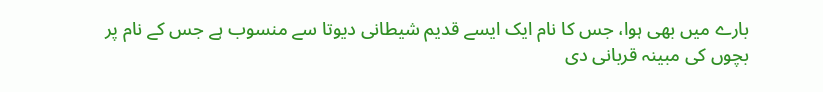بارے میں بھی ہوا، جس کا نام ایک ایسے قدیم شیطانی دیوتا سے منسوب ہے جس کے نام پر بچوں کی مبینہ قربانی دی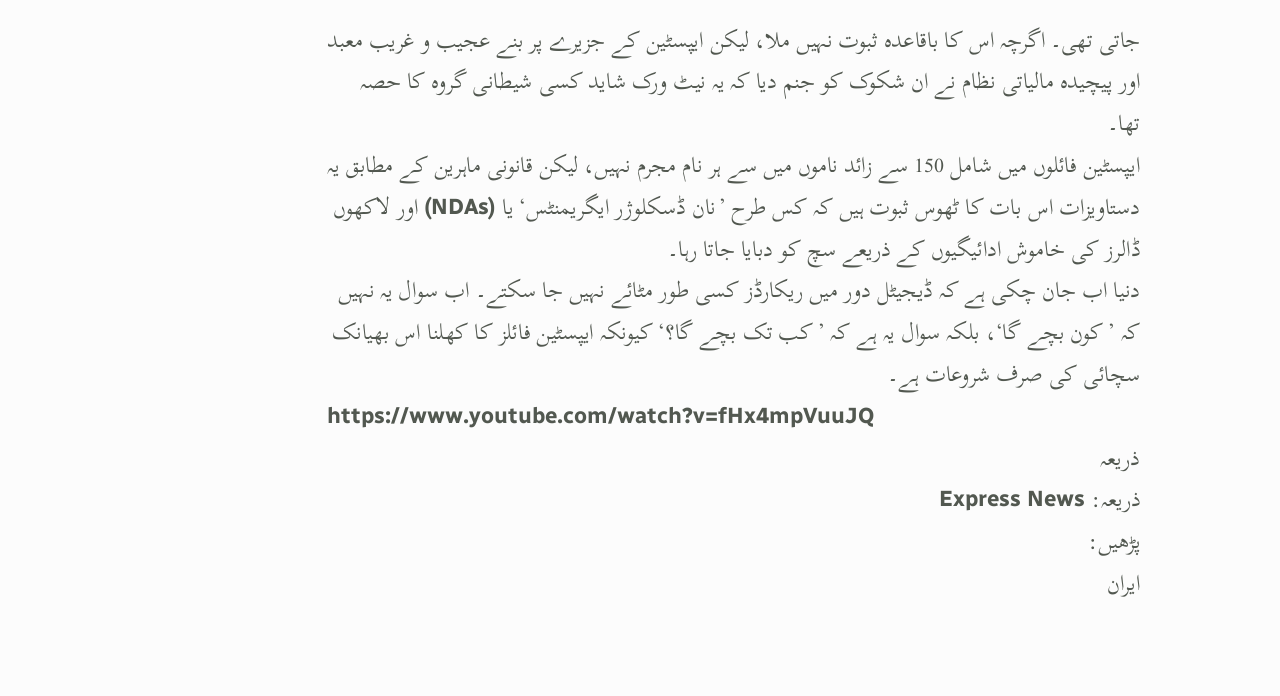جاتی تھی۔ اگرچہ اس کا باقاعدہ ثبوت نہیں ملا، لیکن ایپسٹین کے جزیرے پر بنے عجیب و غریب معبد اور پیچیدہ مالیاتی نظام نے ان شکوک کو جنم دیا کہ یہ نیٹ ورک شاید کسی شیطانی گروہ کا حصہ تھا۔
ایپسٹین فائلوں میں شامل 150 سے زائد ناموں میں سے ہر نام مجرم نہیں، لیکن قانونی ماہرین کے مطابق یہ دستاویزات اس بات کا ٹھوس ثبوت ہیں کہ کس طرح ’نان ڈسکلوژر ایگریمنٹس‘ یا (NDAs) اور لاکھوں ڈالرز کی خاموش ادائیگیوں کے ذریعے سچ کو دبایا جاتا رہا۔
دنیا اب جان چکی ہے کہ ڈیجیٹل دور میں ریکارڈز کسی طور مٹائے نہیں جا سکتے۔ اب سوال یہ نہیں کہ ’کون بچے گا‘، بلکہ سوال یہ ہے کہ ’کب تک بچے گا؟‘ کیونکہ ایپسٹین فائلز کا کھلنا اس بھیانک سچائی کی صرف شروعات ہے۔
https://www.youtube.com/watch?v=fHx4mpVuuJQ
ذریعہ
ذریعہ: Express News
پڑھیں:
ایران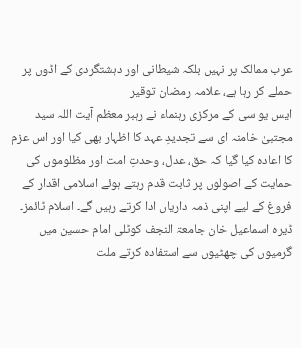عرب ممالک پر نہیں بلکہ شیطانی اور دہشتگردی کے اڈوں پر حملے کر رہا ہے، علامہ رمضان توقیر
ایس یو سی کے مرکزی رہنماء نے رہبر معظم آیت اللہ سید مجتبیٰ خامنہ ای سے تجدیدِ عہد کا اظہار بھی کیا اور اس عزم کا اعادہ کیا گیا کہ حق، عدل، وحدتِ امت اور مظلوموں کی حمایت کے اصولوں پر ثابت قدم رہتے ہوئے اسلامی اقدار کے فروغ کے لیے اپنی ذمہ داریاں ادا کرتے رہیں گے۔ اسلام ٹائمز۔ ڈیرہ اسماعیل خان جامعۃ النجف کوٹلی امام حسین میں گرمیوں کی چھٹیوں سے استفادہ کرتے ملت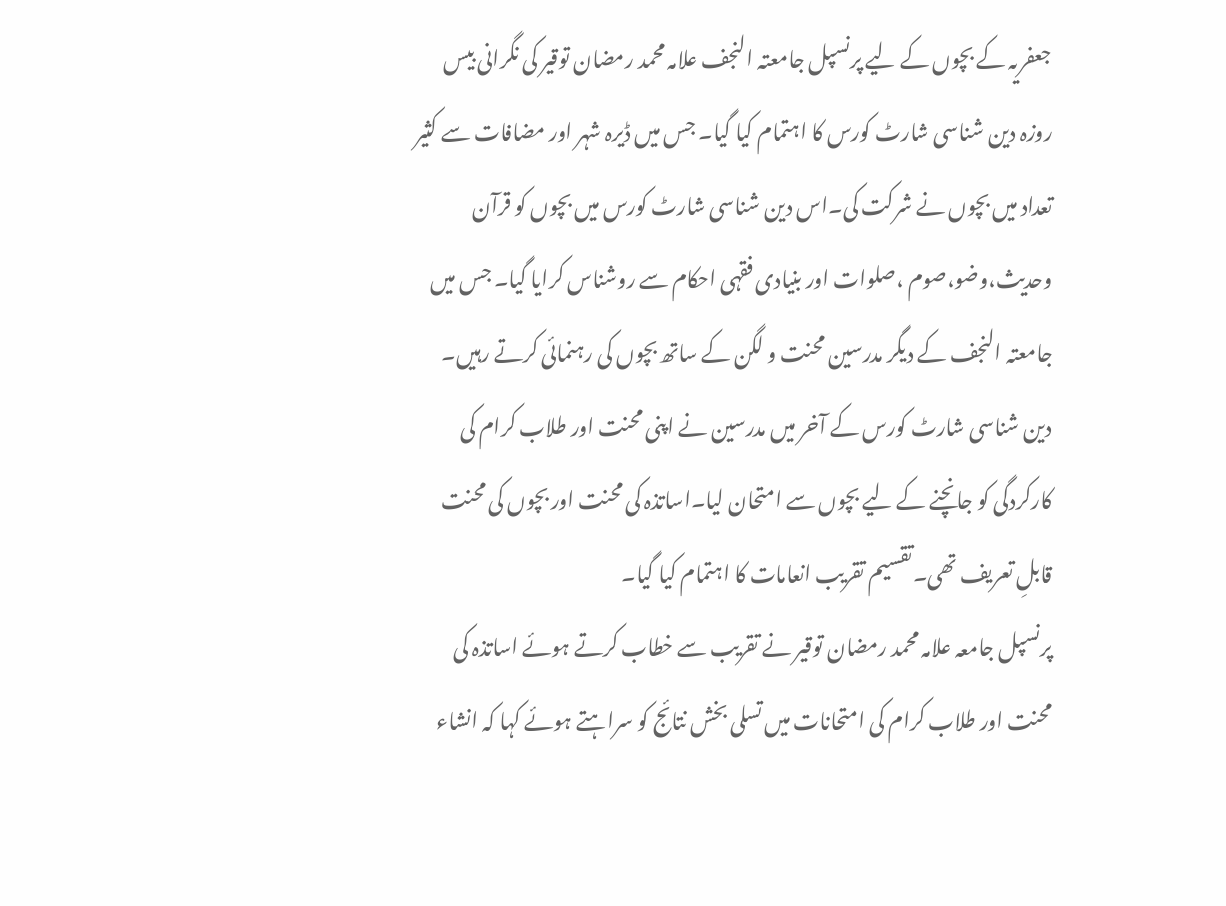جعفریہ کے بچوں کے لیے پرنسپل جامعتہ النجف علامہ محمد رمضان توقیر کی نگرانی بیس روزہ دین شناسی شارٹ کورس کا اہتمام کیا گیا۔ جس میں ڈیرہ شہر اور مضافات سے کثیر تعداد میں بچوں نے شرکت کی۔اس دین شناسی شارٹ کورس میں بچوں کو قرآن وحدیث،وضو،صوم ،صلوات اور بنیادی فقہی احکام سے روشناس کرایا گیا۔ جس میں جامعتہ النجف کے دیگر مدرسین محنت و لگن کے ساتھ بچوں کی رہنمائی کرتے رہیں۔ دین شناسی شارٹ کورس کے آخر میں مدرسین نے اپنی محنت اور طلاب کرام کی کارکردگی کو جانچنے کے لیے بچوں سے امتحان لیا۔اساتذہ کی محنت اور بچوں کی محنت قابلِ تعریف تھی۔تقسیم تقریب انعامات کا اہتمام کیا گیا۔
پرنسپل جامعہ علامہ محمد رمضان توقیر نے تقریب سے خطاب کرتے ہوئے اساتذہ کی محنت اور طلاب کرام کی امتحانات میں تسلی بخش نتائج کو سراہتے ہوئے کہا کہ انشاء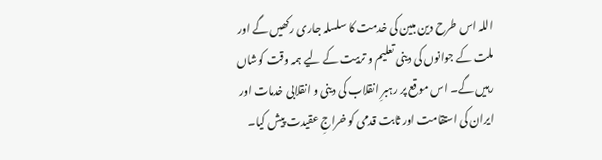اللہ اس طرح دین مبین کی خدمت کا سلسلہ جاری رکھیں گے اور ملت کے جوانوں کی دینی تعلیم و تربیت کے لیے ہمہ وقت کوشاں رہیں گے۔ اس موقع پر رہبرِ انقلاب کی دینی و انقلابی خدمات اور ایران کی استقامت اور ثابت قدمی کو خراجِ عقیدت پیش کیا۔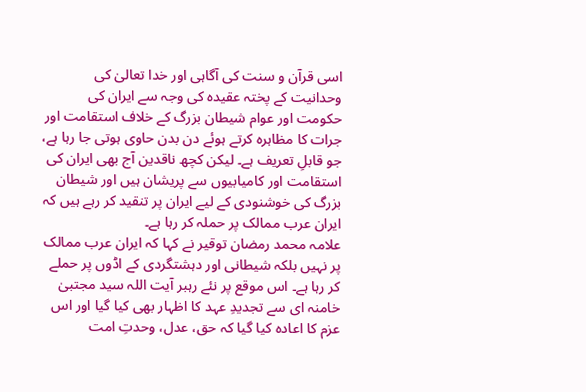اسی قرآن و سنت کی آگاہی اور خدا تعالیٰ کی وحدانیت کے پختہ عقیدہ کی وجہ سے ایران کی حکومت اور عوام شیطان بزرگ کے خلاف استقامت اور جرات کا مظاہرہ کرتے ہوئے دن بدن حاوی ہوتی جا رہا ہے، جو قابلِ تعریف ہے۔ لیکن کچھ ناقدین آج بھی ایران کی استقامت اور کامیابیوں سے پریشان ہیں اور شیطان بزرگ کی خوشنودی کے لیے ایران پر تنقید کر رہے ہیں کہ ایران عرب ممالک پر حملہ کر رہا ہے۔
علامہ محمد رمضان توقیر نے کہا کہ ایران عرب ممالک پر نہیں بلکہ شیطانی اور دہشتگردی کے اڈوں پر حملے کر رہا ہے۔ اس موقع پر نئے رہبر آیت اللہ سید مجتبیٰ خامنہ ای سے تجدیدِ عہد کا اظہار بھی کیا گیا اور اس عزم کا اعادہ کیا گیا کہ حق، عدل، وحدتِ امت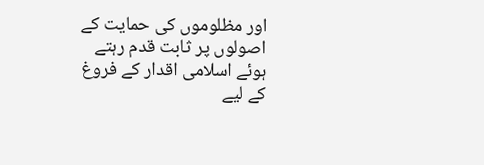اور مظلوموں کی حمایت کے اصولوں پر ثابت قدم رہتے ہوئے اسلامی اقدار کے فروغ کے لیے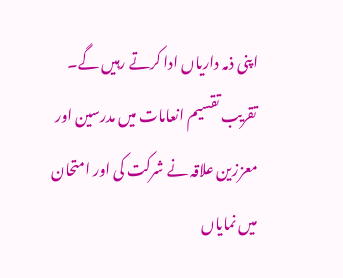اپنی ذمہ داریاں ادا کرتے رہیں گے۔ تقریب تقسیم انعامات میں مدرسین اور معززین علاقہ نے شرکت کی اور امتحان میں نمایاں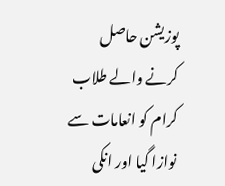پوزیشن حاصل کرنے والے طلاب کرام کو انعامات سے نوازا گیا اور انکی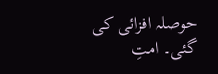حوصلہ افزائی کی گئی۔ امتِ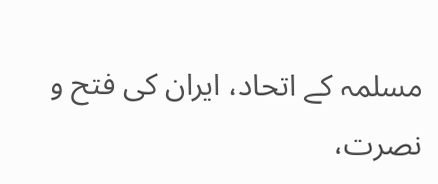مسلمہ کے اتحاد، ایران کی فتح و نصرت،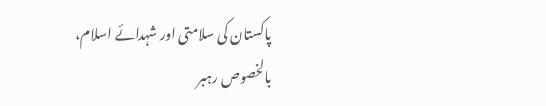پاکستان کی سلامتی اور شہدائے اسلام، بالخصوص رہبر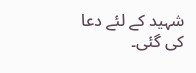شہید کے لئے دعا کی گئی۔